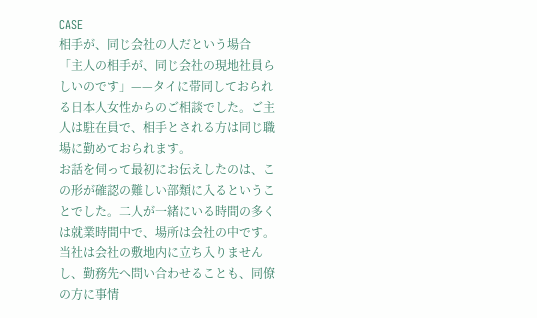CASE
相手が、同じ会社の人だという場合
「主人の相手が、同じ会社の現地社員らしいのです」——タイに帯同しておられる日本人女性からのご相談でした。ご主人は駐在員で、相手とされる方は同じ職場に勤めておられます。
お話を伺って最初にお伝えしたのは、この形が確認の難しい部類に入るということでした。二人が一緒にいる時間の多くは就業時間中で、場所は会社の中です。当社は会社の敷地内に立ち入りませんし、勤務先へ問い合わせることも、同僚の方に事情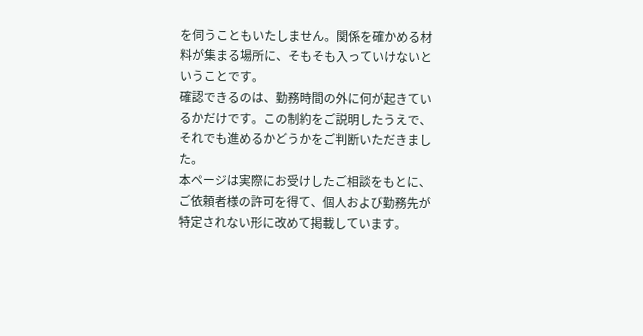を伺うこともいたしません。関係を確かめる材料が集まる場所に、そもそも入っていけないということです。
確認できるのは、勤務時間の外に何が起きているかだけです。この制約をご説明したうえで、それでも進めるかどうかをご判断いただきました。
本ページは実際にお受けしたご相談をもとに、ご依頼者様の許可を得て、個人および勤務先が特定されない形に改めて掲載しています。